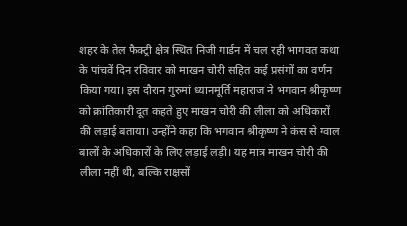शहर के तेल फैक्ट्री क्षेत्र स्थित निजी गार्डन में चल रही भागवत कथा के पांचवें दिन रविवार को माखन चोरी सहित कई प्रसंगों का वर्णन किया गया। इस दौरान गुरुमां ध्यानमूर्ति महाराज ने भगवान श्रीकृष्ण को क्रांतिकारी दूत कहते हुए माखन चोरी की लीला को अधिकारों की लड़ाई बताया। उन्होंने कहा कि भगवान श्रीकृष्ण ने कंस से ग्वाल बालों के अधिकारों के लिए लड़ाई लड़ी। यह मात्र माखन चोरी की लीला नहीं थी, बल्कि राक्षसों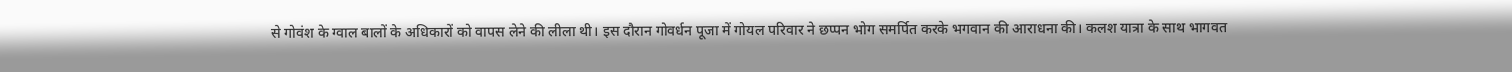से गोवंश के ग्वाल बालों के अधिकारों को वापस लेने की लीला थी। इस दौरान गोवर्धन पूजा में गोयल परिवार ने छप्पन भोग समर्पित करके भगवान की आराधना की। कलश यात्रा के साथ भागवत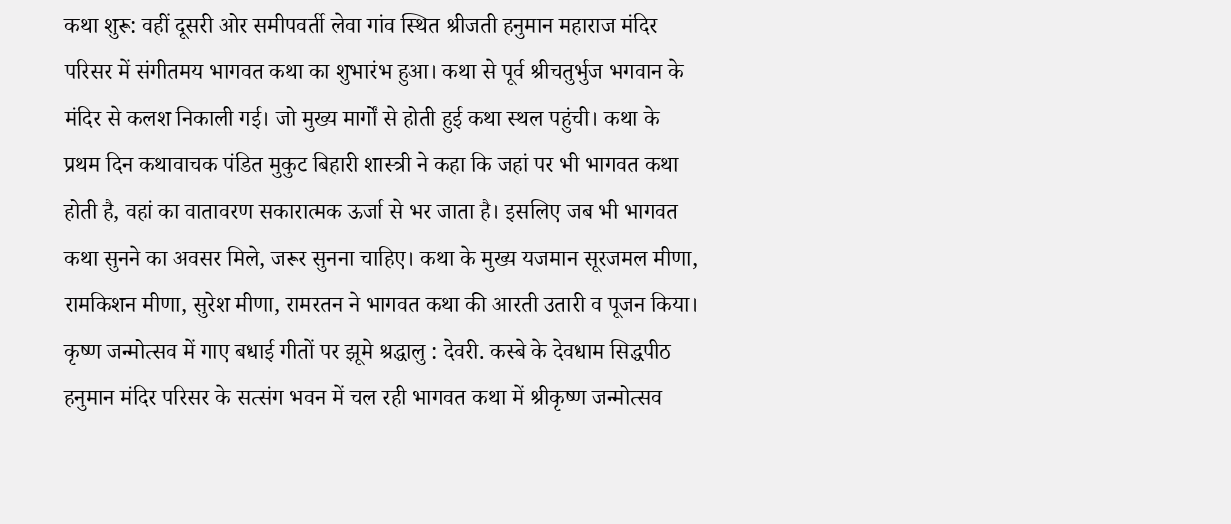कथा शुरू: वहीं दूसरी ओर समीपवर्ती लेवा गांव स्थित श्रीजती हनुमान महाराज मंदिर परिसर में संगीतमय भागवत कथा का शुभारंभ हुआ। कथा से पूर्व श्रीचतुर्भुज भगवान के मंदिर से कलश निकाली गई। जो मुख्य मार्गों से होती हुई कथा स्थल पहुंची। कथा के प्रथम दिन कथावाचक पंडित मुकुट बिहारी शास्त्री ने कहा कि जहां पर भी भागवत कथा होती है, वहां का वातावरण सकारात्मक ऊर्जा से भर जाता है। इसलिए जब भी भागवत कथा सुनने का अवसर मिले, जरूर सुनना चाहिए। कथा के मुख्य यजमान सूरजमल मीणा, रामकिशन मीणा, सुरेश मीणा, रामरतन ने भागवत कथा की आरती उतारी व पूजन किया। कृष्ण जन्मोत्सव में गाए बधाई गीतों पर झूमे श्रद्धालु : देवरी. कस्बे के देवधाम सिद्धपीठ हनुमान मंदिर परिसर के सत्संग भवन में चल रही भागवत कथा में श्रीकृष्ण जन्मोत्सव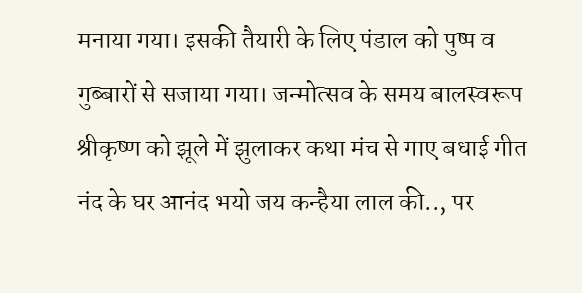मनाया गया। इसकी तैयारी के लिए पंडाल को पुष्प व गुब्बारों से सजाया गया। जन्मोत्सव के समय बालस्वरूप श्रीकृष्ण को झूले में झुलाकर कथा मंच से गाए बधाई गीत नंद के घर आनंद भयो जय कन्हैया लाल की.., पर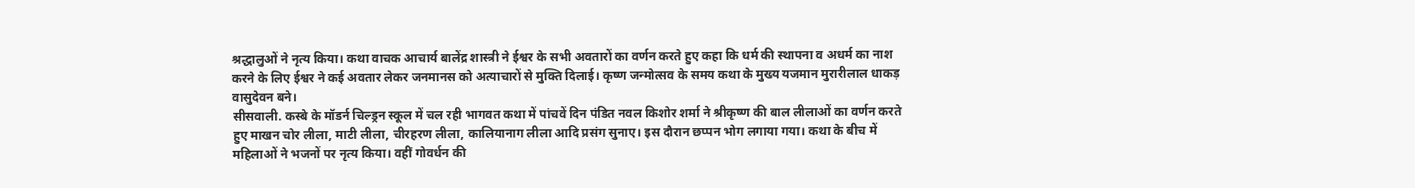श्रद्धालुओं ने नृत्य किया। कथा वाचक आचार्य बालेंद्र शास्त्री ने ईश्वर के सभी अवतारों का वर्णन करते हुए कहा कि धर्म की स्थापना व अधर्म का नाश करने के लिए ईश्वर ने कई अवतार लेकर जनमानस को अत्याचारों से मुक्ति दिलाई। कृष्ण जन्मोत्सव के समय कथा के मुख्य यजमान मुरारीलाल धाकड़ वासुदेवन बने।
सीसवाली. कस्बे के मॉडर्न चिल्ड्रन स्कूल में चल रही भागवत कथा में पांचवें दिन पंडित नवल किशोर शर्मा ने श्रीकृष्ण की बाल लीलाओं का वर्णन करते हुए माखन चोर लीला, माटी लीला, चीरहरण लीला, कालियानाग लीला आदि प्रसंग सुनाए। इस दौरान छप्पन भोग लगाया गया। कथा के बीच में महिलाओं ने भजनों पर नृत्य किया। वहीं गोवर्धन की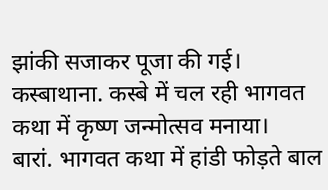झांकी सजाकर पूजा की गई।
कस्बाथाना. कस्बे में चल रही भागवत कथा में कृष्ण जन्मोत्सव मनाया।
बारां. भागवत कथा में हांडी फोड़ते बाल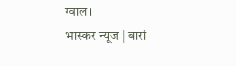ग्वाल।
भास्कर न्यूज | बारां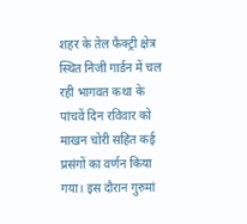शहर के तेल फैक्ट्री क्षेत्र स्थित निजी गार्डन में चल रही भागवत कथा के पांचवें दिन रविवार को माखन चोरी सहित कई प्रसंगों का वर्णन किया गया। इस दौरान गुरुमां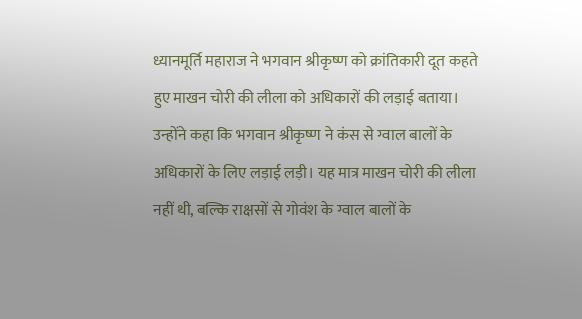ध्यानमूर्ति महाराज ने भगवान श्रीकृष्ण को क्रांतिकारी दूत कहते हुए माखन चोरी की लीला को अधिकारों की लड़ाई बताया। उन्होंने कहा कि भगवान श्रीकृष्ण ने कंस से ग्वाल बालों के अधिकारों के लिए लड़ाई लड़ी। यह मात्र माखन चोरी की लीला नहीं थी, बल्कि राक्षसों से गोवंश के ग्वाल बालों के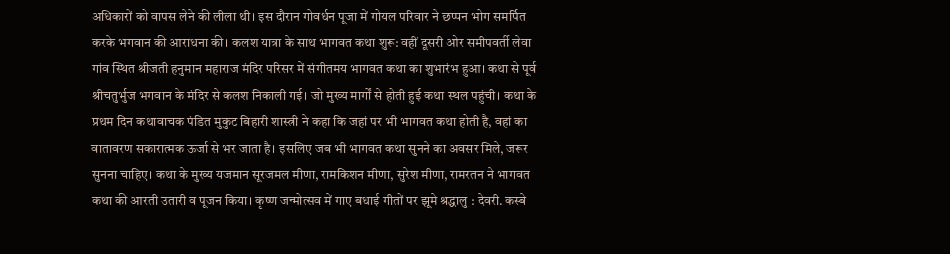अधिकारों को वापस लेने की लीला थी। इस दौरान गोवर्धन पूजा में गोयल परिवार ने छप्पन भोग समर्पित करके भगवान की आराधना की। कलश यात्रा के साथ भागवत कथा शुरू: वहीं दूसरी ओर समीपवर्ती लेवा गांव स्थित श्रीजती हनुमान महाराज मंदिर परिसर में संगीतमय भागवत कथा का शुभारंभ हुआ। कथा से पूर्व श्रीचतुर्भुज भगवान के मंदिर से कलश निकाली गई। जो मुख्य मार्गों से होती हुई कथा स्थल पहुंची। कथा के प्रथम दिन कथावाचक पंडित मुकुट बिहारी शास्त्री ने कहा कि जहां पर भी भागवत कथा होती है, वहां का वातावरण सकारात्मक ऊर्जा से भर जाता है। इसलिए जब भी भागवत कथा सुनने का अवसर मिले, जरूर सुनना चाहिए। कथा के मुख्य यजमान सूरजमल मीणा, रामकिशन मीणा, सुरेश मीणा, रामरतन ने भागवत कथा की आरती उतारी व पूजन किया। कृष्ण जन्मोत्सव में गाए बधाई गीतों पर झूमे श्रद्धालु : देवरी. कस्बे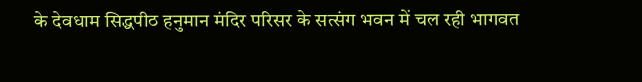के देवधाम सिद्धपीठ हनुमान मंदिर परिसर के सत्संग भवन में चल रही भागवत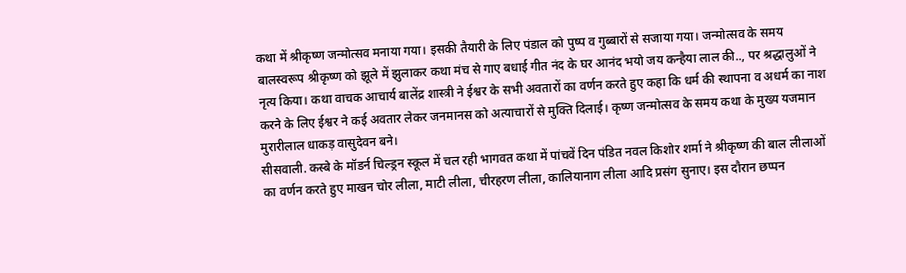कथा में श्रीकृष्ण जन्मोत्सव मनाया गया। इसकी तैयारी के लिए पंडाल को पुष्प व गुब्बारों से सजाया गया। जन्मोत्सव के समय बालस्वरूप श्रीकृष्ण को झूले में झुलाकर कथा मंच से गाए बधाई गीत नंद के घर आनंद भयो जय कन्हैया लाल की.., पर श्रद्धालुओं ने नृत्य किया। कथा वाचक आचार्य बालेंद्र शास्त्री ने ईश्वर के सभी अवतारों का वर्णन करते हुए कहा कि धर्म की स्थापना व अधर्म का नाश करने के लिए ईश्वर ने कई अवतार लेकर जनमानस को अत्याचारों से मुक्ति दिलाई। कृष्ण जन्मोत्सव के समय कथा के मुख्य यजमान मुरारीलाल धाकड़ वासुदेवन बने।
सीसवाली. कस्बे के मॉडर्न चिल्ड्रन स्कूल में चल रही भागवत कथा में पांचवें दिन पंडित नवल किशोर शर्मा ने श्रीकृष्ण की बाल लीलाओं का वर्णन करते हुए माखन चोर लीला, माटी लीला, चीरहरण लीला, कालियानाग लीला आदि प्रसंग सुनाए। इस दौरान छप्पन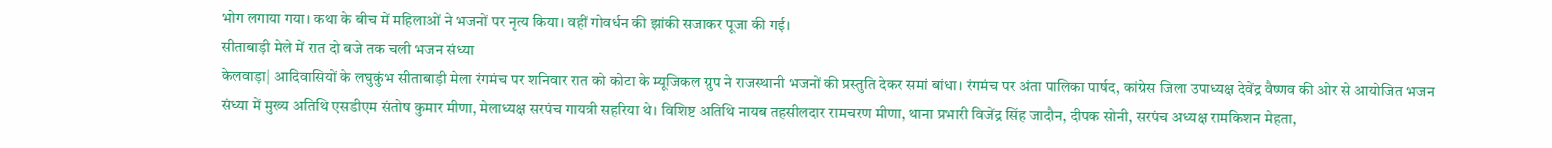भोग लगाया गया। कथा के बीच में महिलाओं ने भजनों पर नृत्य किया। वहीं गोवर्धन की झांकी सजाकर पूजा की गई।
सीताबाड़ी मेले में रात दो बजे तक चली भजन संध्या
केलवाड़ा| आदिवासियों के लघुकुंभ सीताबाड़ी मेला रंगमंच पर शनिवार रात को कोटा के म्यूजिकल ग्रुप ने राजस्थानी भजनों की प्रस्तुति देकर समां बांधा। रंगमंच पर अंता पालिका पार्षद, कांग्रेस जिला उपाध्यक्ष देवेंद्र वैष्णव की ओर से आयोजित भजन संध्या में मुख्य अतिथि एसडीएम संतोष कुमार मीणा, मेलाध्यक्ष सरपंच गायत्री सहरिया थे। विशिष्ट अतिथि नायब तहसीलदार रामचरण मीणा, थाना प्रभारी विजेंद्र सिंह जादौन, दीपक सोनी, सरपंच अध्यक्ष रामकिशन मेहता,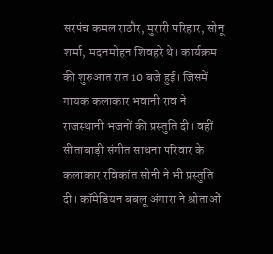सरपंच कमल राठौर, मुरारी परिहार, सोनू शर्मा, मदनमोहन शिवहरे थे। कार्यक्रम की शुरुआत रात 10 बजे हुई। जिसमें गायक कलाकार भवानी राव ने राजस्थानी भजनों की प्रस्तुति दी। वहीं सीताबाड़ी संगीत साधना परिवार के कलाकार रविकांत सोनी ने भी प्रस्तुति दी। कॉमेडियन बबलू अंगारा ने श्रोताओं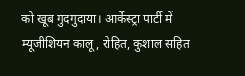को खूब गुदगुदाया। आर्केस्ट्रा पार्टी में म्यूजीशियन कालू, रोहित, कुशाल सहित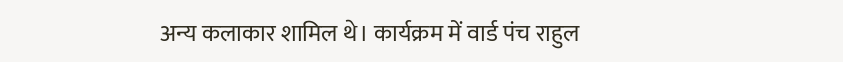अन्य कलाकार शामिल थे। कार्यक्रम में वार्ड पंच राहुल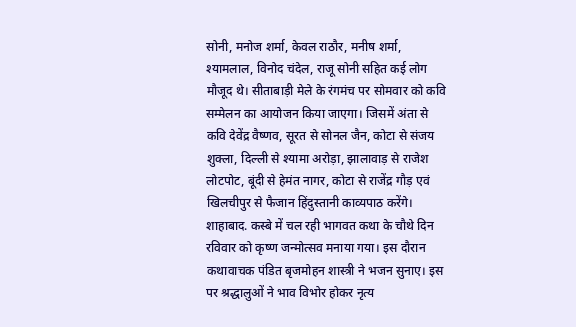सोनी, मनोज शर्मा, केवल राठौर, मनीष शर्मा, श्यामलाल, विनोद चंदेल, राजू सोनी सहित कई लोग मौजूद थे। सीताबाड़ी मेले के रंगमंच पर सोमवार को कवि सम्मेलन का आयोजन किया जाएगा। जिसमें अंता से कवि देवेंद्र वैष्णव, सूरत से सोनल जैन, कोटा से संजय शुक्ला, दिल्ली से श्यामा अरोड़ा, झालावाड़ से राजेश लोटपोट, बूंदी से हेमंत नागर, कोटा से राजेंद्र गौड़ एवं खिलचीपुर से फैजान हिंदुस्तानी काव्यपाठ करेंगे।
शाहाबाद. कस्बे में चल रही भागवत कथा के चौथे दिन रविवार को कृष्ण जन्मोत्सव मनाया गया। इस दौरान कथावाचक पंडित बृजमोहन शास्त्री ने भजन सुनाए। इस पर श्रद्धालुओं ने भाव विभोर होकर नृत्य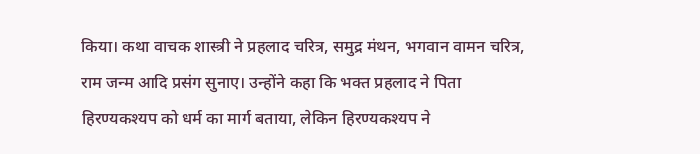किया। कथा वाचक शास्त्री ने प्रहलाद चरित्र, समुद्र मंथन, भगवान वामन चरित्र, राम जन्म आदि प्रसंग सुनाए। उन्होंने कहा कि भक्त प्रहलाद ने पिता हिरण्यकश्यप को धर्म का मार्ग बताया, लेकिन हिरण्यकश्यप ने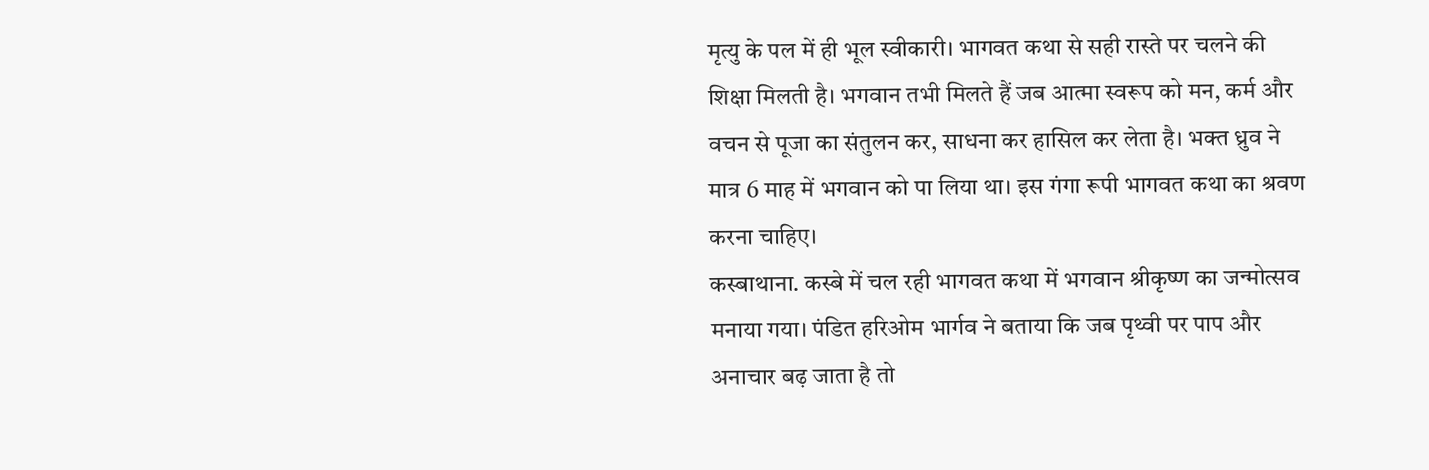मृत्यु के पल में ही भूल स्वीकारी। भागवत कथा से सही रास्ते पर चलने की शिक्षा मिलती है। भगवान तभी मिलते हैं जब आत्मा स्वरूप को मन, कर्म और वचन से पूजा का संतुलन कर, साधना कर हासिल कर लेता है। भक्त ध्रुव ने मात्र 6 माह में भगवान को पा लिया था। इस गंगा रूपी भागवत कथा का श्रवण करना चाहिए।
कस्बाथाना. कस्बे में चल रही भागवत कथा में भगवान श्रीकृष्ण का जन्मोत्सव मनाया गया। पंडित हरिओम भार्गव ने बताया कि जब पृथ्वी पर पाप और अनाचार बढ़ जाता है तो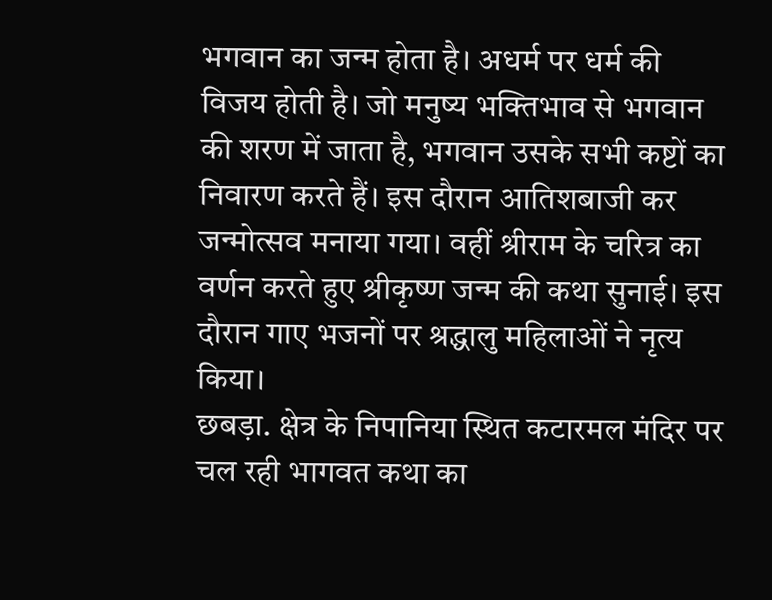भगवान का जन्म होता है। अधर्म पर धर्म की विजय होती है। जो मनुष्य भक्तिभाव से भगवान की शरण में जाता है, भगवान उसके सभी कष्टों का निवारण करते हैं। इस दौरान आतिशबाजी कर जन्मोत्सव मनाया गया। वहीं श्रीराम के चरित्र का वर्णन करते हुए श्रीकृष्ण जन्म की कथा सुनाई। इस दौरान गाए भजनों पर श्रद्धालु महिलाओं ने नृत्य किया।
छबड़ा. क्षेत्र के निपानिया स्थित कटारमल मंदिर पर चल रही भागवत कथा का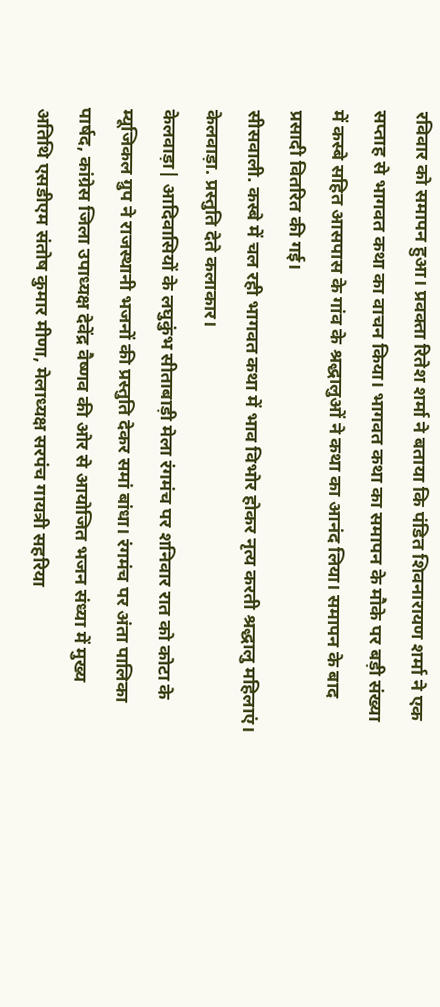रविवार को समापन हुआ। प्रवक्ता रितेश शर्मा ने बताया कि पंडित शिवनारायण शर्मा ने एक सप्ताह से भागवत कथा का वाचन किया। भागवत कथा का समापन के मौके पर बड़ी संख्या में कस्बे सहित आसपास के गांव के श्रद्धालुओं ने कथा का आनंद लिया। समापन के बाद प्रसादी वितरित की गई।
सीसवाली. कस्बे में चल रही भागवत कथा में भाव विभोर होकर नृत्य करती श्रद्धालु महिलाएं।
केलवाड़ा. प्रस्तुति देते कलाकार।
केलवाड़ा| आदिवासियों के लघुकुंभ सीताबाड़ी मेला रंगमंच पर शनिवार रात को कोटा के म्यूजिकल ग्रुप ने राजस्थानी भजनों की प्रस्तुति देकर समां बांधा। रंगमंच पर अंता पालिका पार्षद, कांग्रेस जिला उपाध्यक्ष देवेंद्र वैष्णव की ओर से आयोजित भजन संध्या में मुख्य अतिथि एसडीएम संतोष कुमार मीणा, मेलाध्यक्ष सरपंच गायत्री सहरिया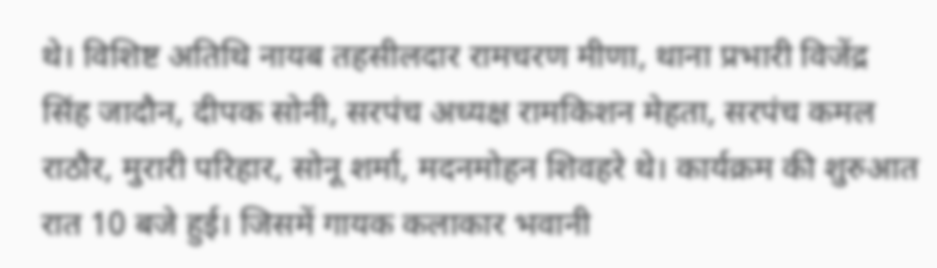थे। विशिष्ट अतिथि नायब तहसीलदार रामचरण मीणा, थाना प्रभारी विजेंद्र सिंह जादौन, दीपक सोनी, सरपंच अध्यक्ष रामकिशन मेहता, सरपंच कमल राठौर, मुरारी परिहार, सोनू शर्मा, मदनमोहन शिवहरे थे। कार्यक्रम की शुरुआत रात 10 बजे हुई। जिसमें गायक कलाकार भवानी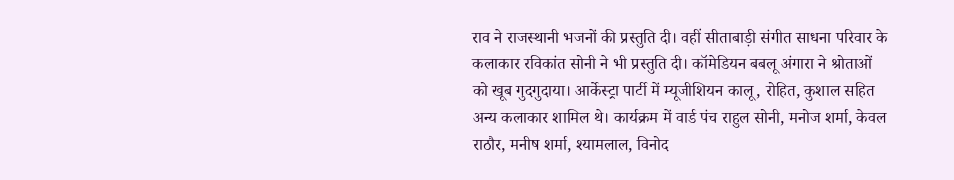राव ने राजस्थानी भजनों की प्रस्तुति दी। वहीं सीताबाड़ी संगीत साधना परिवार के कलाकार रविकांत सोनी ने भी प्रस्तुति दी। कॉमेडियन बबलू अंगारा ने श्रोताओं को खूब गुदगुदाया। आर्केस्ट्रा पार्टी में म्यूजीशियन कालू, रोहित, कुशाल सहित अन्य कलाकार शामिल थे। कार्यक्रम में वार्ड पंच राहुल सोनी, मनोज शर्मा, केवल राठौर, मनीष शर्मा, श्यामलाल, विनोद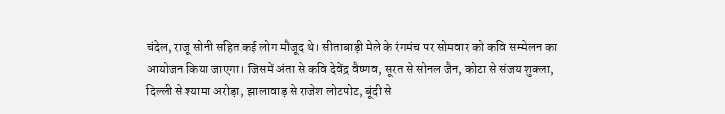चंदेल, राजू सोनी सहित कई लोग मौजूद थे। सीताबाड़ी मेले के रंगमंच पर सोमवार को कवि सम्मेलन का आयोजन किया जाएगा। जिसमें अंता से कवि देवेंद्र वैष्णव, सूरत से सोनल जैन, कोटा से संजय शुक्ला, दिल्ली से श्यामा अरोड़ा, झालावाड़ से राजेश लोटपोट, बूंदी से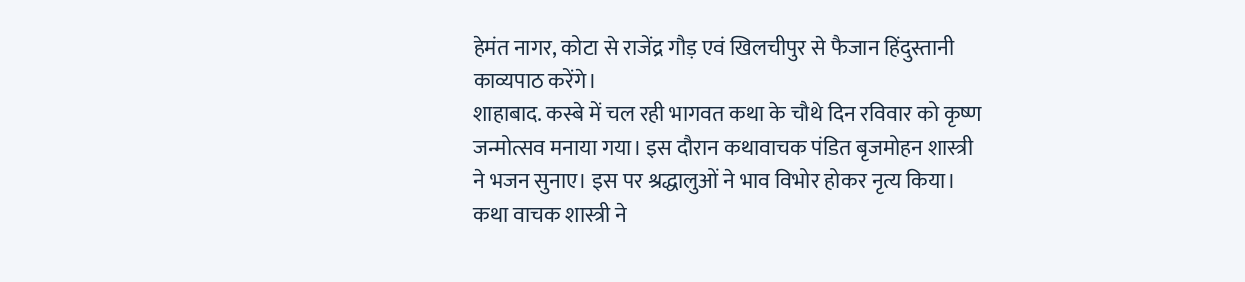हेमंत नागर, कोटा से राजेंद्र गौड़ एवं खिलचीपुर से फैजान हिंदुस्तानी काव्यपाठ करेंगे।
शाहाबाद. कस्बे में चल रही भागवत कथा के चौथे दिन रविवार को कृष्ण जन्मोत्सव मनाया गया। इस दौरान कथावाचक पंडित बृजमोहन शास्त्री ने भजन सुनाए। इस पर श्रद्धालुओं ने भाव विभोर होकर नृत्य किया। कथा वाचक शास्त्री ने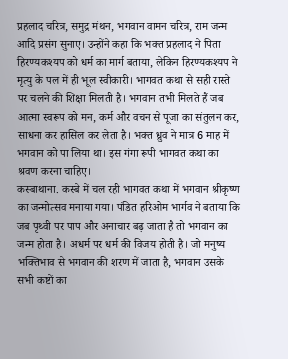प्रहलाद चरित्र, समुद्र मंथन, भगवान वामन चरित्र, राम जन्म आदि प्रसंग सुनाए। उन्होंने कहा कि भक्त प्रहलाद ने पिता हिरण्यकश्यप को धर्म का मार्ग बताया, लेकिन हिरण्यकश्यप ने मृत्यु के पल में ही भूल स्वीकारी। भागवत कथा से सही रास्ते पर चलने की शिक्षा मिलती है। भगवान तभी मिलते हैं जब आत्मा स्वरूप को मन, कर्म और वचन से पूजा का संतुलन कर, साधना कर हासिल कर लेता है। भक्त ध्रुव ने मात्र 6 माह में भगवान को पा लिया था। इस गंगा रूपी भागवत कथा का श्रवण करना चाहिए।
कस्बाथाना. कस्बे में चल रही भागवत कथा में भगवान श्रीकृष्ण का जन्मोत्सव मनाया गया। पंडित हरिओम भार्गव ने बताया कि जब पृथ्वी पर पाप और अनाचार बढ़ जाता है तो भगवान का जन्म होता है। अधर्म पर धर्म की विजय होती है। जो मनुष्य भक्तिभाव से भगवान की शरण में जाता है, भगवान उसके सभी कष्टों का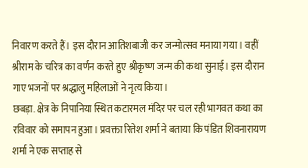निवारण करते हैं। इस दौरान आतिशबाजी कर जन्मोत्सव मनाया गया। वहीं श्रीराम के चरित्र का वर्णन करते हुए श्रीकृष्ण जन्म की कथा सुनाई। इस दौरान गाए भजनों पर श्रद्धालु महिलाओं ने नृत्य किया।
छबड़ा. क्षेत्र के निपानिया स्थित कटारमल मंदिर पर चल रही भागवत कथा का रविवार को समापन हुआ। प्रवक्ता रितेश शर्मा ने बताया कि पंडित शिवनारायण शर्मा ने एक सप्ताह से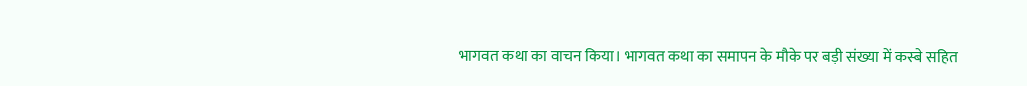भागवत कथा का वाचन किया। भागवत कथा का समापन के मौके पर बड़ी संख्या में कस्बे सहित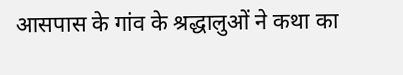आसपास के गांव के श्रद्धालुओं ने कथा का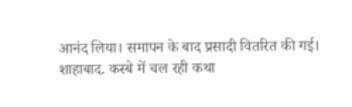आनंद लिया। समापन के बाद प्रसादी वितरित की गई।
शाहाबाद. कस्बे में चल रही कथा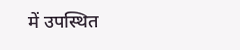में उपस्थित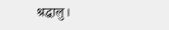श्रद्धालु।